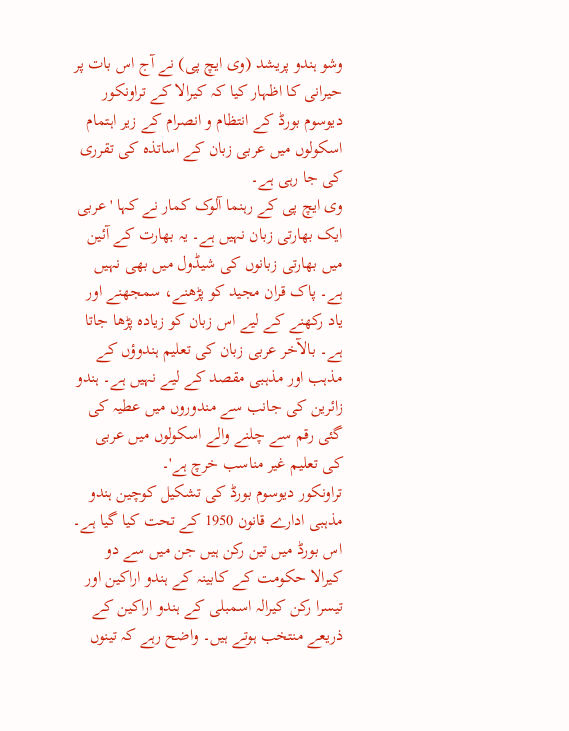وشو ہندو پریشد (وی ایچ پی) نے آج اس بات پر حیرانی کا اظہار کیا کہ کیرالا کے تراونکور دیوسوم بورڈ کے انتظام و انصرام کے زیر اہتمام اسکولوں میں عربی زبان کے اساتذہ کی تقرری کی جا رہی ہے۔
وی ایچ پی کے رہنما آلوک کمار نے کہا 'عربی ایک بھارتی زبان نہیں ہے۔ یہ بھارت کے آئین میں بھارتی زبانوں کی شیڈول میں بھی نہیں ہے۔ پاک قران مجید کو پڑھنے، سمجھنے اور یاد رکھنے کے لیے اس زبان کو زیادہ پڑھا جاتا ہے۔ بالآخر عربی زبان کی تعلیم ہندوؤں کے مذہب اور مذہبی مقصد کے لیے نہیں ہے۔ ہندو زائرین کی جانب سے مندوروں میں عطیہ کی گئی رقم سے چلنے والے اسکولوں میں عربی کی تعلیم غیر مناسب خرچ ہے'۔
تراونکور دیوسوم بورڈ کی تشکیل کوچین ہندو مذہبی ادارے قانون 1950 کے تحت کیا گیا ہے۔ اس بورڈ میں تین رکن ہیں جن میں سے دو کیرالا حکومت کے کابینہ کے ہندو اراکین اور تیسرا رکن کیرالہ اسمبلی کے ہندو اراکین کے ذریعے منتخب ہوتے ہیں۔ واضح رہے کہ تینوں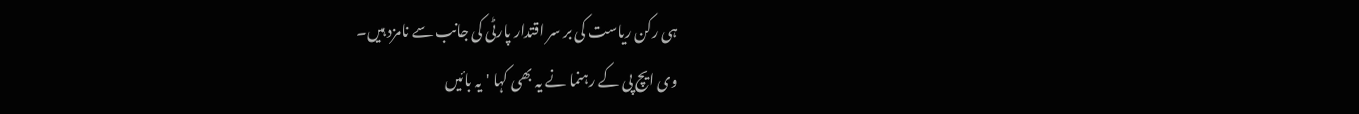ہی رکن ریاست کی بر سر اقتدار پارٹی کی جانب سے نامزد ہیں۔
وی ایچ پی کے رہنما نے یہ بھی کہا 'یہ بائیں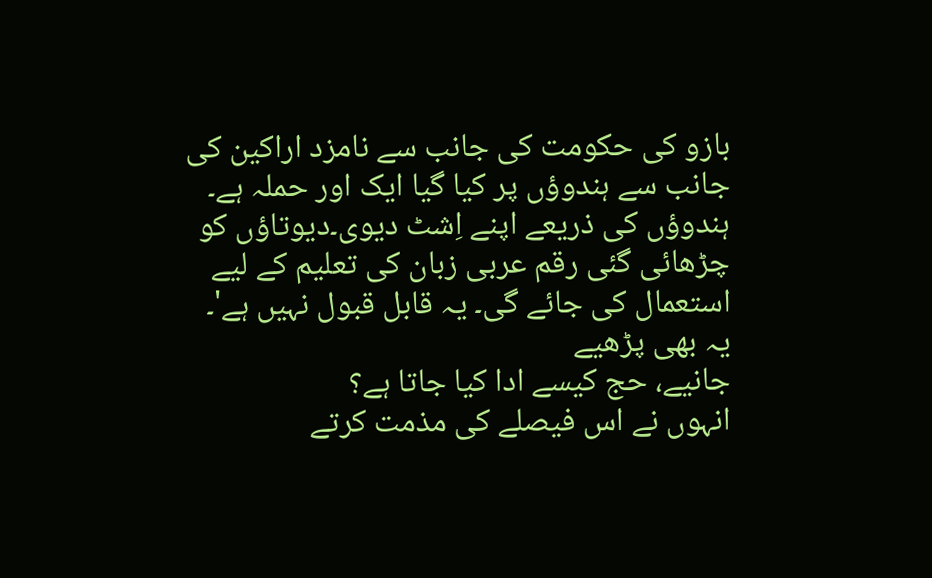بازو کی حکومت کی جانب سے نامزد اراکین کی جانب سے ہندوؤں پر کیا گیا ایک اور حملہ ہے۔ ہندوؤں کی ذریعے اپنے اِشٹ دیوی۔دیوتاؤں کو چڑھائی گئی رقم عربی زبان کی تعلیم کے لیے استعمال کی جائے گی۔ یہ قابل قبول نہیں ہے'۔
یہ بھی پڑھیے
جانیے، حج کیسے ادا کیا جاتا ہے؟
انہوں نے اس فیصلے کی مذمت کرتے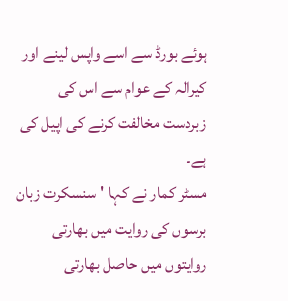ہوئے بورڈ سے اسے واپس لینے اور کیرالہ کے عوام سے اس کی زبردست مخالفت کرنے کی اپیل کی ہے۔
مسٹر کمار نے کہا 'سنسکرت زبان برسوں کی روایت میں بھارتی روایتوں میں حاصل بھارتی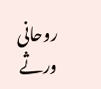روحانی ورثے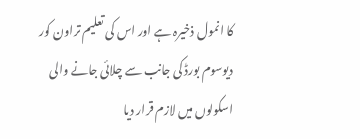کا انمول ذخیرہ ہے اور اس کی تعلیم تراون کور دیوسوم بورڈ کی جانب سے چلائی جانے والی اسکولوں میں لازم قرار دیا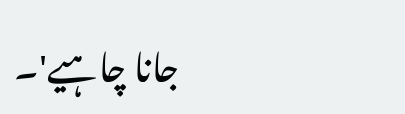جانا چاہیے'۔